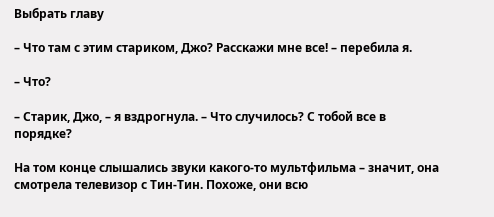Выбрать главу

– Что там с этим стариком, Джо? Расскажи мне все! – перебила я.

– Что?

– Старик, Джо, – я вздрогнула. – Что случилось? С тобой все в порядке?

На том конце слышались звуки какого-то мультфильма – значит, она смотрела телевизор с Тин-Тин. Похоже, они всю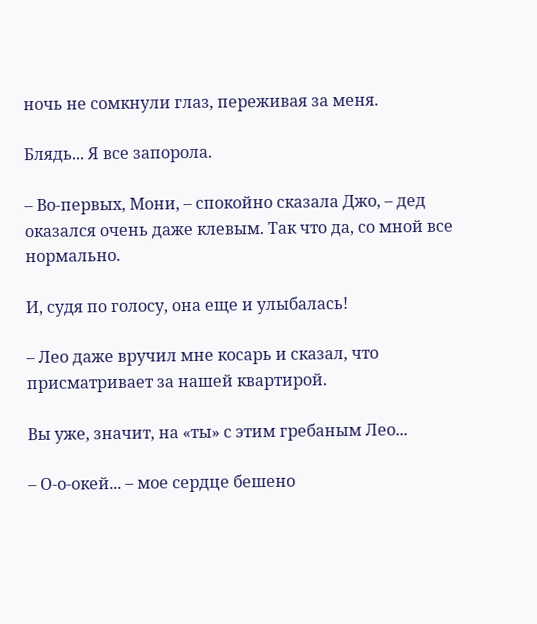ночь не сомкнули глаз, переживая за меня.

Блядь... Я все запорола.

– Во-первых, Мони, – спокойно сказала Джо, – дед оказался очень даже клевым. Так что да, со мной все нормально.

И, судя по голосу, она еще и улыбалась!

– Лео даже вручил мне косарь и сказал, что присматривает за нашей квартирой.

Вы уже, значит, на «ты» с этим гребаным Лео...

– О-о-окей... – мое сердце бешено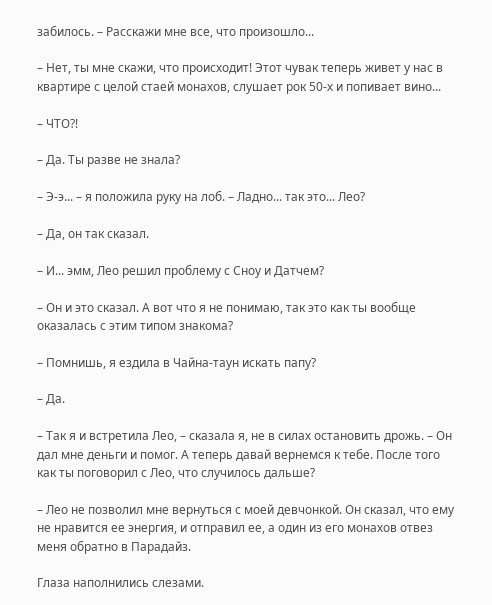забилось. – Расскажи мне все, что произошло...

– Нет, ты мне скажи, что происходит! Этот чувак теперь живет у нас в квартире с целой стаей монахов, слушает рок 50-х и попивает вино...

– ЧТО?!

– Да. Ты разве не знала?

– Э-э... – я положила руку на лоб. – Ладно... так это... Лео?

– Да, он так сказал.

– И... эмм, Лео решил проблему с Сноу и Датчем?

– Он и это сказал. А вот что я не понимаю, так это как ты вообще оказалась с этим типом знакома?

– Помнишь, я ездила в Чайна-таун искать папу?

– Да.

– Так я и встретила Лео, – сказала я, не в силах остановить дрожь. – Он дал мне деньги и помог. А теперь давай вернемся к тебе. После того как ты поговорил с Лео, что случилось дальше?

– Лео не позволил мне вернуться с моей девчонкой. Он сказал, что ему не нравится ее энергия, и отправил ее, а один из его монахов отвез меня обратно в Парадайз.

Глаза наполнились слезами.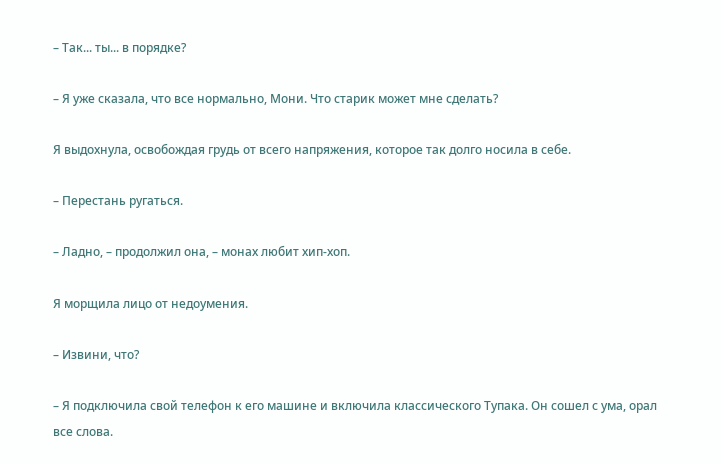– Так... ты... в порядке?

– Я уже сказала, что все нормально, Мони. Что старик может мне сделать?

Я выдохнула, освобождая грудь от всего напряжения, которое так долго носила в себе.

– Перестань ругаться.

– Ладно, – продолжил она, – монах любит хип-хоп.

Я морщила лицо от недоумения.

– Извини, что?

– Я подключила свой телефон к его машине и включила классического Тупака. Он сошел с ума, орал все слова.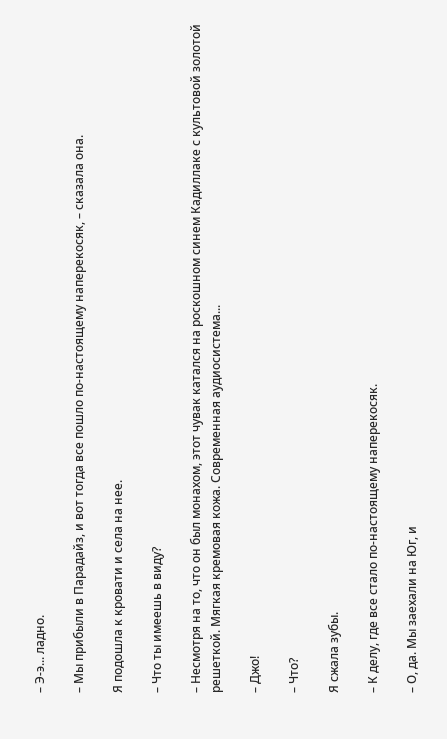– Э-э... ладно.

– Мы прибыли в Парадайз, и вот тогда все пошло по-настоящему наперекосяк, – сказала она.

Я подошла к кровати и села на нее.

– Что ты имеешь в виду?

– Несмотря на то, что он был монахом, этот чувак катался на роскошном синем Кадиллаке с культовой золотой решеткой. Мягкая кремовая кожа. Современная аудиосистема...

– Джо!

– Что?

Я сжала зубы.

– К делу, где все стало по-настоящему наперекосяк.

– О, да. Мы заехали на Юг, и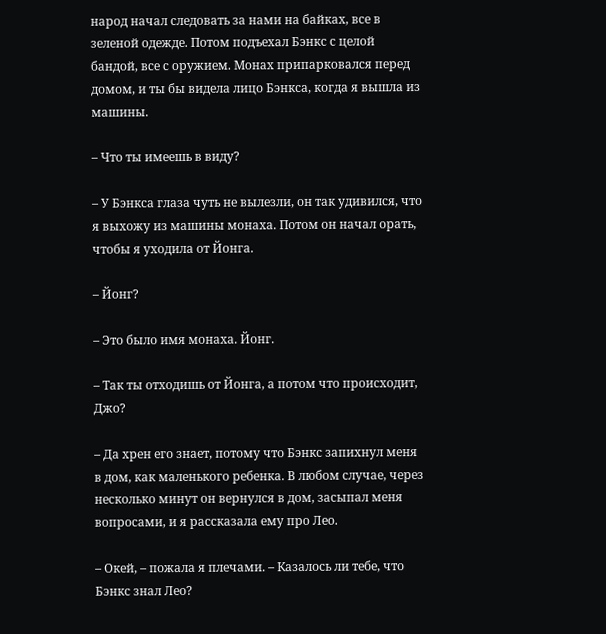народ начал следовать за нами на байках, все в зеленой одежде. Потом подъехал Бэнкс с целой бандой, все с оружием. Монах припарковался перед домом, и ты бы видела лицо Бэнкса, когда я вышла из машины.

– Что ты имеешь в виду?

– У Бэнкса глаза чуть не вылезли, он так удивился, что я выхожу из машины монаха. Потом он начал орать, чтобы я уходила от Йонга.

– Йонг?

– Это было имя монаха. Йонг.

– Так ты отходишь от Йонга, а потом что происходит, Джо?

– Да хрен его знает, потому что Бэнкс запихнул меня в дом, как маленького ребенка. В любом случае, через несколько минут он вернулся в дом, засыпал меня вопросами, и я рассказала ему про Лео.

– Окей, – пожала я плечами. – Казалось ли тебе, что Бэнкс знал Лео?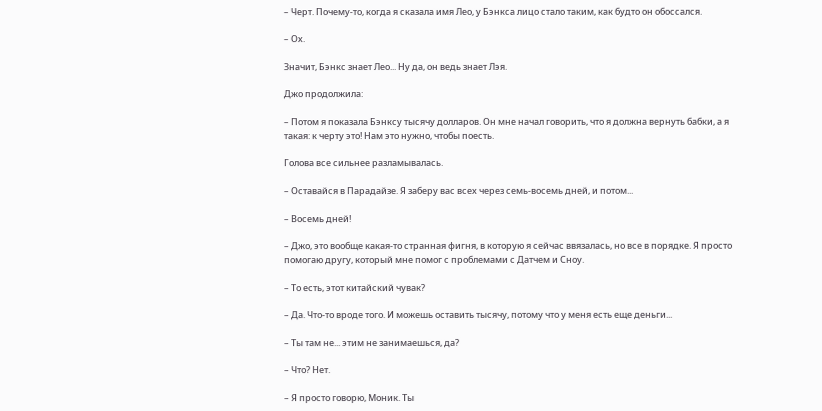– Черт. Почему-то, когда я сказала имя Лео, у Бэнкса лицо стало таким, как будто он обоссался.

– Ох.

Значит, Бэнкс знает Лео... Ну да, он ведь знает Лэя.

Джо продолжила:

– Потом я показала Бэнксу тысячу долларов. Он мне начал говорить, что я должна вернуть бабки, а я такая: к черту это! Нам это нужно, чтобы поесть.

Голова все сильнее разламывалась.

– Оставайся в Парадайзе. Я заберу вас всех через семь-восемь дней, и потом...

– Восемь дней!

– Джо, это вообще какая-то странная фигня, в которую я сейчас ввязалась, но все в порядке. Я просто помогаю другу, который мне помог с проблемами с Датчем и Сноу.

– То есть, этот китайский чувак?

– Да. Что-то вроде того. И можешь оставить тысячу, потому что у меня есть еще деньги...

– Ты там не... этим не занимаешься, да?

– Что? Нет.

– Я просто говорю, Моник. Ты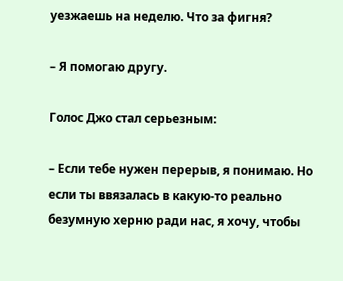уезжаешь на неделю. Что за фигня?

– Я помогаю другу.

Голос Джо стал серьезным:

– Если тебе нужен перерыв, я понимаю. Но если ты ввязалась в какую-то реально безумную херню ради нас, я хочу, чтобы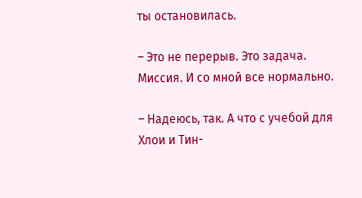ты остановилась.

– Это не перерыв. Это задача. Миссия. И со мной все нормально.

– Надеюсь, так. А что с учебой для Хлои и Тин-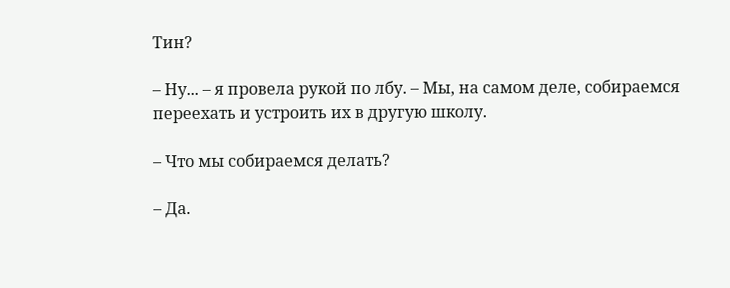Тин?

– Ну... – я провела рукой по лбу. – Мы, на самом деле, собираемся переехать и устроить их в другую школу.

– Что мы собираемся делать?

– Да.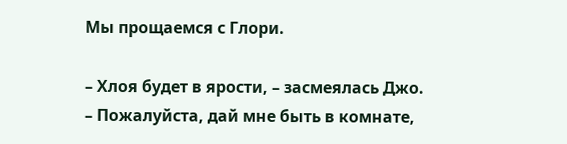Мы прощаемся с Глори.

– Хлоя будет в ярости, – засмеялась Джо. – Пожалуйста, дай мне быть в комнате,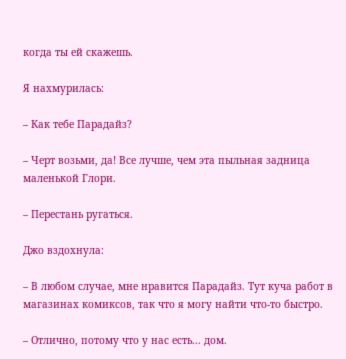когда ты ей скажешь.

Я нахмурилась:

– Как тебе Парадайз?

– Черт возьми, да! Все лучше, чем эта пыльная задница маленькой Глори.

– Перестань ругаться.

Джо вздохнула:

– В любом случае, мне нравится Парадайз. Тут куча работ в магазинах комиксов, так что я могу найти что-то быстро.

– Отлично, потому что у нас есть... дом.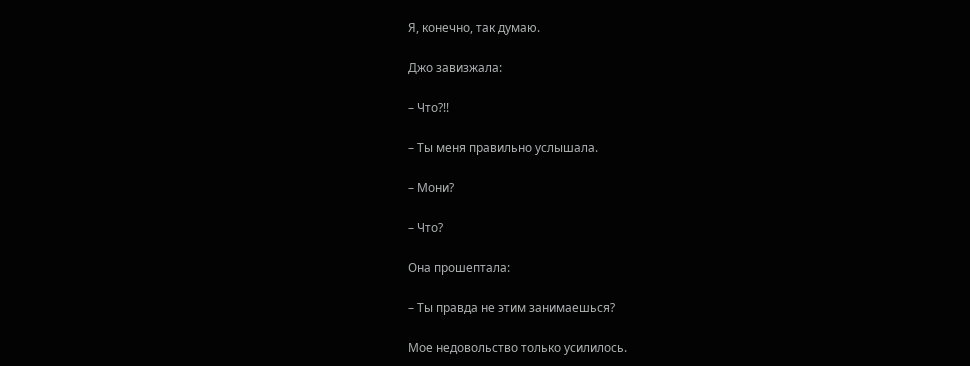Я, конечно, так думаю.

Джо завизжала:

– Что?!!

– Ты меня правильно услышала.

– Мони?

– Что?

Она прошептала:

– Ты правда не этим занимаешься?

Мое недовольство только усилилось.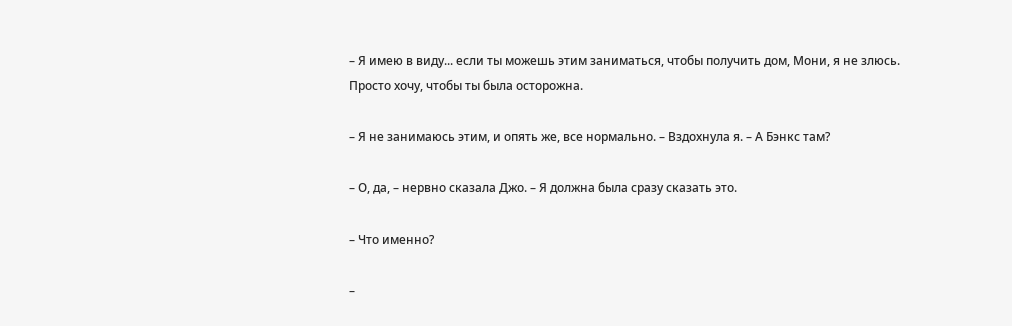– Я имею в виду... если ты можешь этим заниматься, чтобы получить дом, Мони, я не злюсь. Просто хочу, чтобы ты была осторожна.

– Я не занимаюсь этим, и опять же, все нормально. – Вздохнула я. – А Бэнкс там?

– О, да, – нервно сказала Джо. – Я должна была сразу сказать это.

– Что именно?

–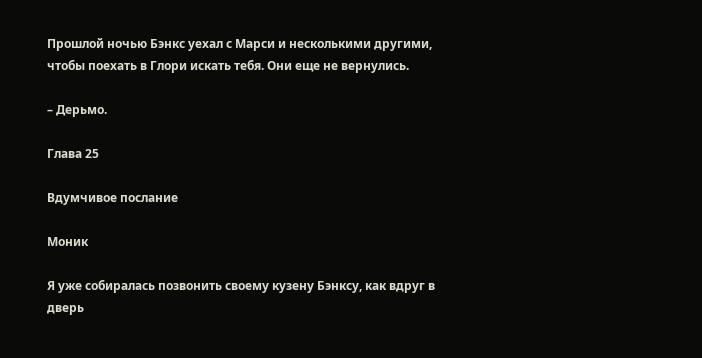Прошлой ночью Бэнкс уехал с Марси и несколькими другими, чтобы поехать в Глори искать тебя. Они еще не вернулись.

– Дерьмо.

Глава 25

Вдумчивое послание

Моник

Я уже собиралась позвонить своему кузену Бэнксу, как вдруг в дверь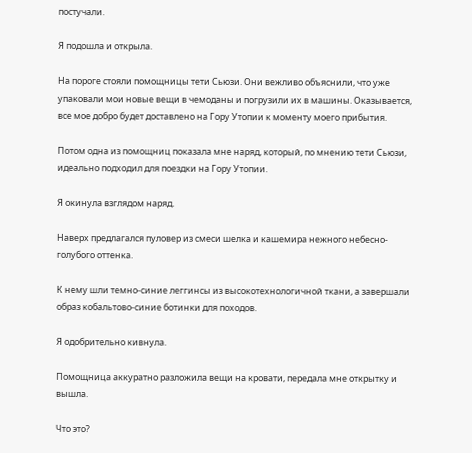постучали.

Я подошла и открыла.

На пороге стояли помощницы тети Сьюзи. Они вежливо объяснили, что уже упаковали мои новые вещи в чемоданы и погрузили их в машины. Оказывается, все мое добро будет доставлено на Гору Утопии к моменту моего прибытия.

Потом одна из помощниц показала мне наряд, который, по мнению тети Сьюзи, идеально подходил для поездки на Гору Утопии.

Я окинула взглядом наряд.

Наверх предлагался пуловер из смеси шелка и кашемира нежного небесно-голубого оттенка.

К нему шли темно-синие леггинсы из высокотехнологичной ткани, а завершали образ кобальтово-синие ботинки для походов.

Я одобрительно кивнула.

Помощница аккуратно разложила вещи на кровати, передала мне открытку и вышла.

Что это?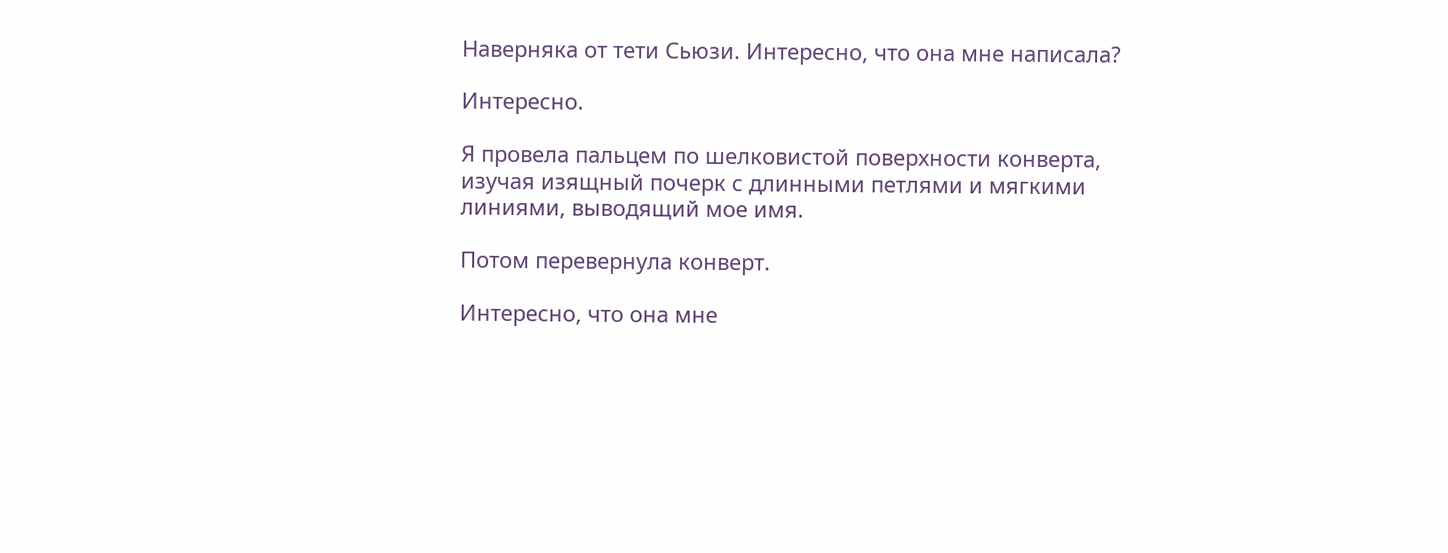Наверняка от тети Сьюзи. Интересно, что она мне написала?

Интересно.

Я провела пальцем по шелковистой поверхности конверта, изучая изящный почерк с длинными петлями и мягкими линиями, выводящий мое имя.

Потом перевернула конверт.

Интересно, что она мне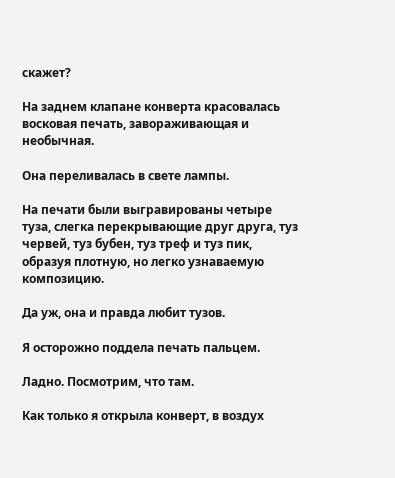скажет?

На заднем клапане конверта красовалась восковая печать, завораживающая и необычная.

Она переливалась в свете лампы.

На печати были выгравированы четыре туза, слегка перекрывающие друг друга, туз червей, туз бубен, туз треф и туз пик, образуя плотную, но легко узнаваемую композицию.

Да уж, она и правда любит тузов.

Я осторожно поддела печать пальцем.

Ладно. Посмотрим, что там.

Как только я открыла конверт, в воздух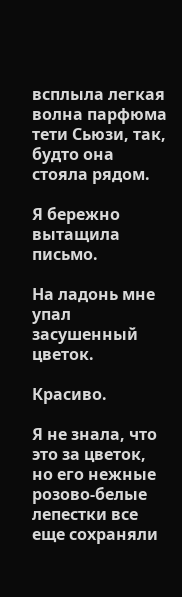всплыла легкая волна парфюма тети Сьюзи, так, будто она стояла рядом.

Я бережно вытащила письмо.

На ладонь мне упал засушенный цветок.

Красиво.

Я не знала, что это за цветок, но его нежные розово-белые лепестки все еще сохраняли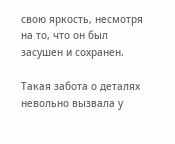свою яркость, несмотря на то, что он был засушен и сохранен.

Такая забота о деталях невольно вызвала у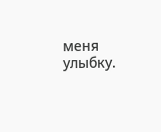меня улыбку.